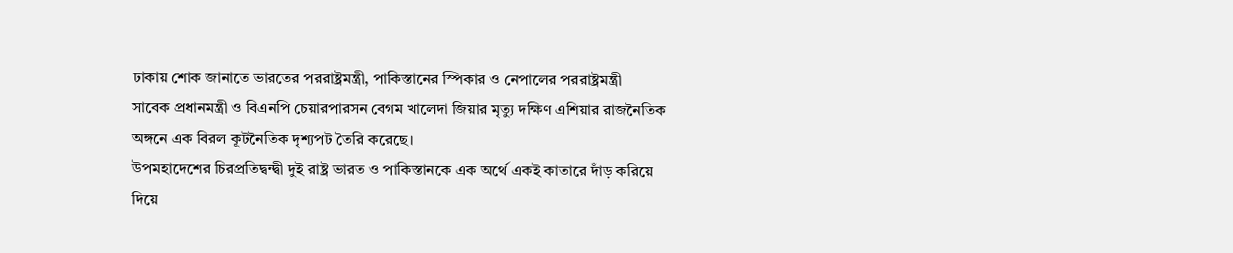ঢাকায় শোক জানাতে ভারতের পররাষ্ট্রমন্ত্রী, পাকিস্তানের স্পিকার ও নেপালের পররাষ্ট্রমন্ত্রী
সাবেক প্রধানমন্ত্রী ও বিএনপি চেয়ারপারসন বেগম খালেদা জিয়ার মৃত্যু দক্ষিণ এশিয়ার রাজনৈতিক অঙ্গনে এক বিরল কূটনৈতিক দৃশ্যপট তৈরি করেছে।
উপমহাদেশের চিরপ্রতিদ্বন্দ্বী দুই রাষ্ট্র ভারত ও পাকিস্তানকে এক অর্থে একই কাতারে দাঁড় করিয়ে দিয়ে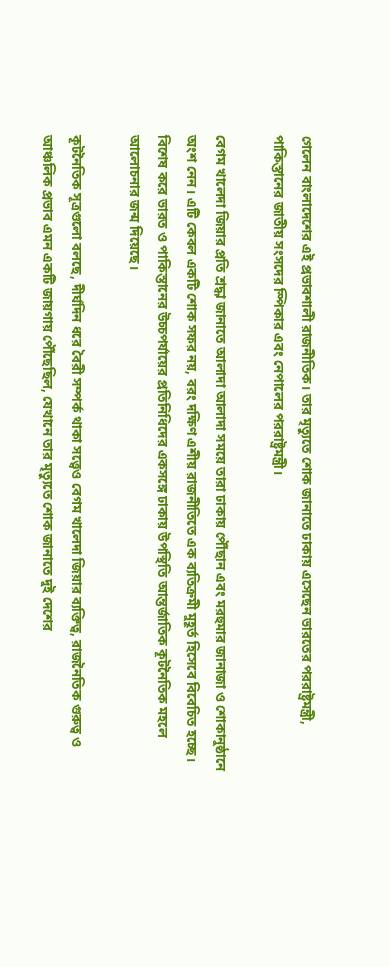গেলেন বাংলাদেশের এই প্রভাবশালী রাজনীতিক। তার মৃত্যুতে শোক জানাতে ঢাকায় এসেছেন ভারতের পররাষ্ট্রমন্ত্রী, পাকিস্তানের জাতীয় সংসদের স্পিকার এবং নেপালের পররাষ্ট্রমন্ত্রী।

বেগম খালেদা জিয়ার প্রতি শ্রদ্ধা জানাতে আলাদা আলাদা সময়ে তারা ঢাকায় পৌঁছান এবং মরহুমার জানাজা ও শোকানুষ্ঠানে অংশ নেন। এটি কেবল একটি শোক সফর নয়, বরং দক্ষিণ এশীয় রাজনীতিতে এক ব্যতিক্রমী মুহূর্ত হিসেবে বিবেচিত হচ্ছে। বিশেষ করে ভারত ও পাকিস্তানের উচ্চপর্যায়ের প্রতিনিধিদের একসঙ্গে ঢাকায় উপস্থিতি আন্তর্জাতিক কূটনৈতিক মহলে আলোচনার জন্ম দিয়েছে।

কূটনৈতিক সূত্রগুলো বলছে, দীর্ঘদিন ধরে বৈরী সম্পর্ক থাকা সত্ত্বেও বেগম খালেদা জিয়ার ব্যক্তিত্ব, রাজনৈতিক গুরুত্ব ও আঞ্চলিক প্রভাব এমন একটি জায়গায় পৌঁছেছিল, যেখানে তার মৃত্যুতে শোক জানাতে দুই দেশের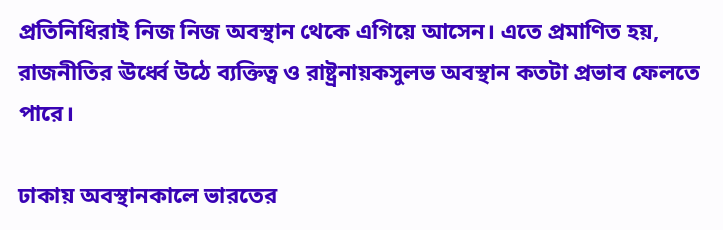প্রতিনিধিরাই নিজ নিজ অবস্থান থেকে এগিয়ে আসেন। এতে প্রমাণিত হয়, রাজনীতির ঊর্ধ্বে উঠে ব্যক্তিত্ব ও রাষ্ট্রনায়কসুলভ অবস্থান কতটা প্রভাব ফেলতে পারে।

ঢাকায় অবস্থানকালে ভারতের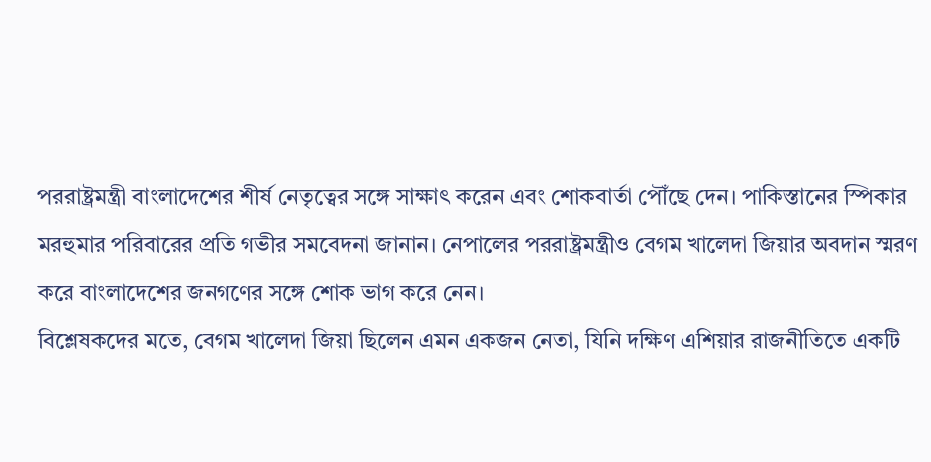পররাষ্ট্রমন্ত্রী বাংলাদেশের শীর্ষ নেতৃত্বের সঙ্গে সাক্ষাৎ করেন এবং শোকবার্তা পৌঁছে দেন। পাকিস্তানের স্পিকার মরহুমার পরিবারের প্রতি গভীর সমবেদনা জানান। নেপালের পররাষ্ট্রমন্ত্রীও বেগম খালেদা জিয়ার অবদান স্মরণ করে বাংলাদেশের জনগণের সঙ্গে শোক ভাগ করে নেন।
বিশ্লেষকদের মতে, বেগম খালেদা জিয়া ছিলেন এমন একজন নেতা, যিনি দক্ষিণ এশিয়ার রাজনীতিতে একটি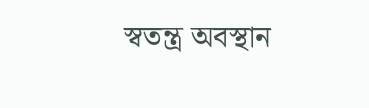স্বতন্ত্র অবস্থান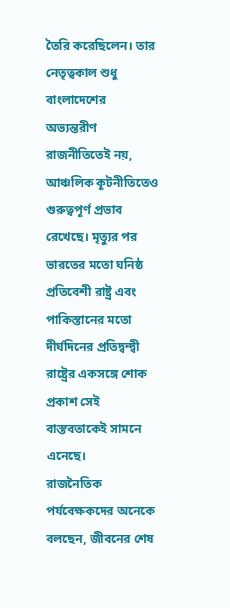তৈরি করেছিলেন। তার নেতৃত্বকাল শুধু বাংলাদেশের অভ্যন্তরীণ রাজনীতিতেই নয়, আঞ্চলিক কূটনীতিতেও গুরুত্বপূর্ণ প্রভাব রেখেছে। মৃত্যুর পর ভারতের মতো ঘনিষ্ঠ প্রতিবেশী রাষ্ট্র এবং পাকিস্তানের মতো দীর্ঘদিনের প্রতিদ্বন্দ্বী রাষ্ট্রের একসঙ্গে শোক প্রকাশ সেই বাস্তবতাকেই সামনে এনেছে।
রাজনৈতিক পর্যবেক্ষকদের অনেকে বলছেন, জীবনের শেষ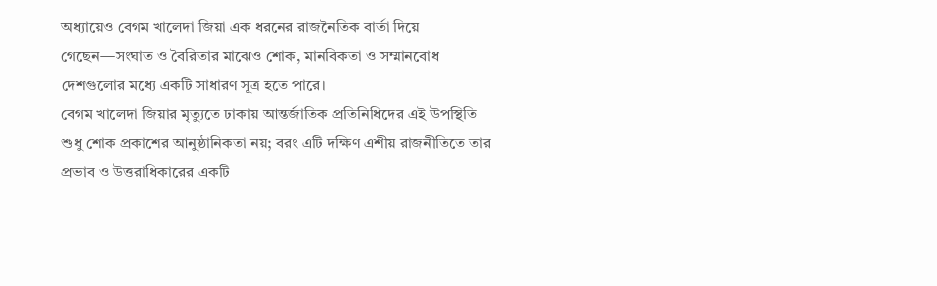অধ্যায়েও বেগম খালেদা জিয়া এক ধরনের রাজনৈতিক বার্তা দিয়ে গেছেন—সংঘাত ও বৈরিতার মাঝেও শোক, মানবিকতা ও সম্মানবোধ দেশগুলোর মধ্যে একটি সাধারণ সূত্র হতে পারে।
বেগম খালেদা জিয়ার মৃত্যুতে ঢাকায় আন্তর্জাতিক প্রতিনিধিদের এই উপস্থিতি শুধু শোক প্রকাশের আনুষ্ঠানিকতা নয়; বরং এটি দক্ষিণ এশীয় রাজনীতিতে তার প্রভাব ও উত্তরাধিকারের একটি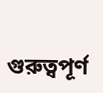গুরুত্বপূর্ণ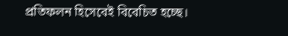প্রতিফলন হিসেবেই বিবেচিত হচ্ছে।